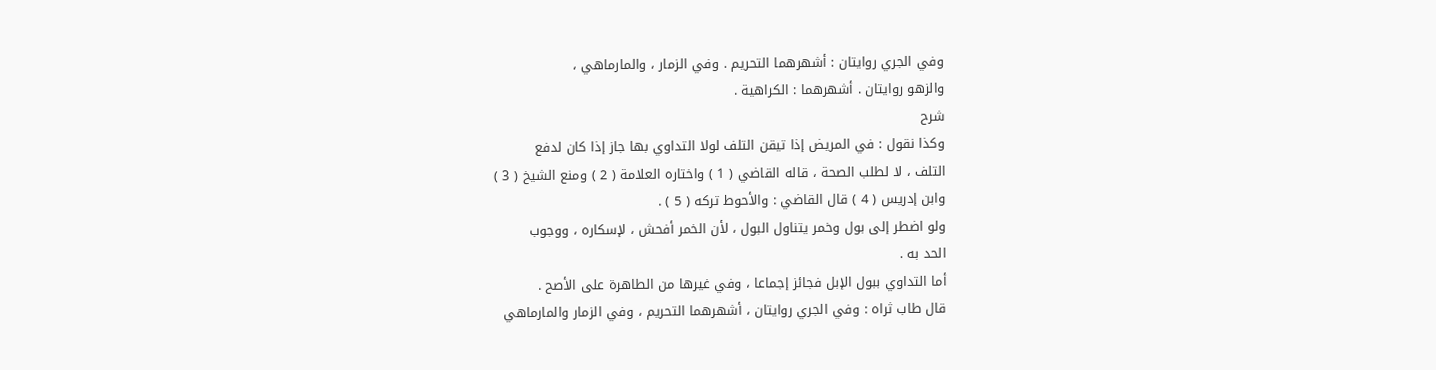وفي الجري روايتان : أشهرهما التحريم . وفي الزمار ، والمارماهي ،
والزهو روايتان . أشهرهما : الكراهية .
شرح
وكذا نقول : في المريض إذا تيقن التلف لولا التداوي بها جاز إذا كان لدفع
التلف ، لا لطلب الصحة ، قاله القاضي ( 1 ) واختاره العلامة ( 2 ) ومنع الشيخ ( 3 )
وابن إدريس ( 4 ) قال القاضي : والأحوط تركه ( 5 ) .
ولو اضطر إلى بول وخمر يتناول البول ، لأن الخمر أفحش ، لإسكاره ، ووجوب
الحد به .
أما التداوي ببول الإبل فجائز إجماعا ، وفي غيرها من الطاهرة على الأصح .
قال طاب ثراه : وفي الجري روايتان ، أشهرهما التحريم ، وفي الزمار والمارماهي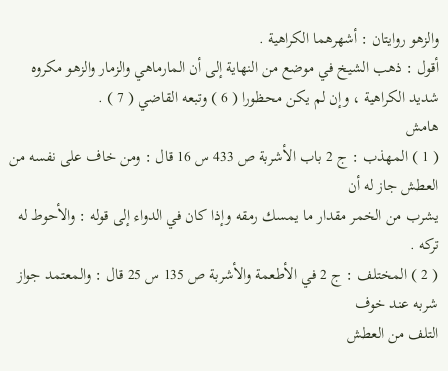والزهو روايتان : أشهرهما الكراهية .
أقول : ذهب الشيخ في موضع من النهاية إلى أن المارماهي والزمار والزهو مكروه
شديد الكراهية ، وإن لم يكن محظورا ( 6 ) وتبعه القاضي ( 7 ) .
هامش
( 1 ) المهذب : ج 2 باب الأشربة ص 433 س 16 قال : ومن خاف على نفسه من العطش جاز له أن
يشرب من الخمر مقدار ما يمسك رمقه وإذا كان في الدواء إلى قوله : والأحوط له تركه .
( 2 ) المختلف : ج 2 في الأطعمة والأشربة ص 135 س 25 قال : والمعتمد جواز شربه عند خوف
التلف من العطش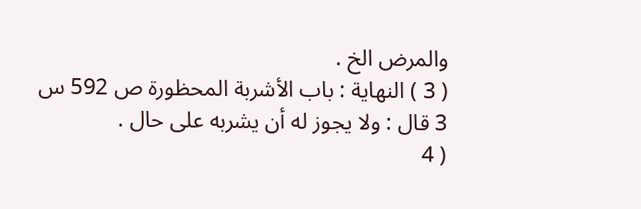والمرض الخ .
( 3 ) النهاية : باب الأشربة المحظورة ص 592 س 3 قال : ولا يجوز له أن يشربه على حال .
( 4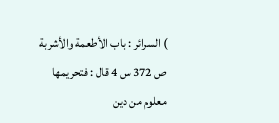) السرائر : باب الأطعمة والأشربة ص 372 س 4 قال : فتحريمها معلوم من دين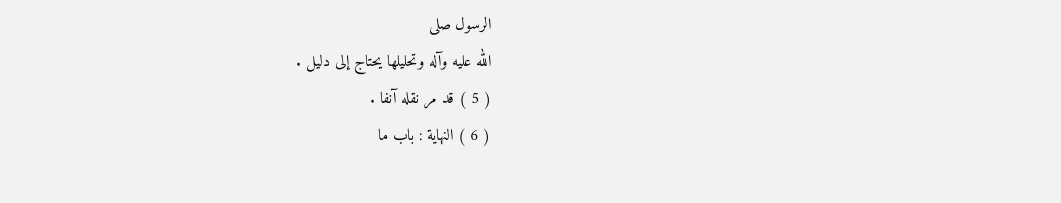الرسول صلى
الله عليه وآله وتحليلها يحتاج إلى دليل .
( 5 ) قد مر نقله آنفا .
( 6 ) النهاية : باب ما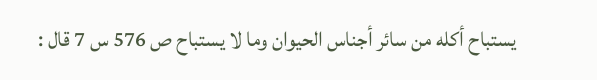يستباح أكله من سائر أجناس الحيوان وما لا يستباح ص 576 س 7 قال :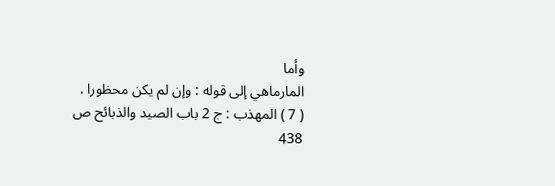وأما
المارماهي إلى قوله : وإن لم يكن محظورا .
( 7 ) المهذب : ج 2 باب الصيد والذبائح ص 438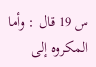س 19 قال : وأما المكروه إلى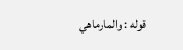قوله : والمارماهي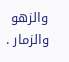والزهو والزمار .